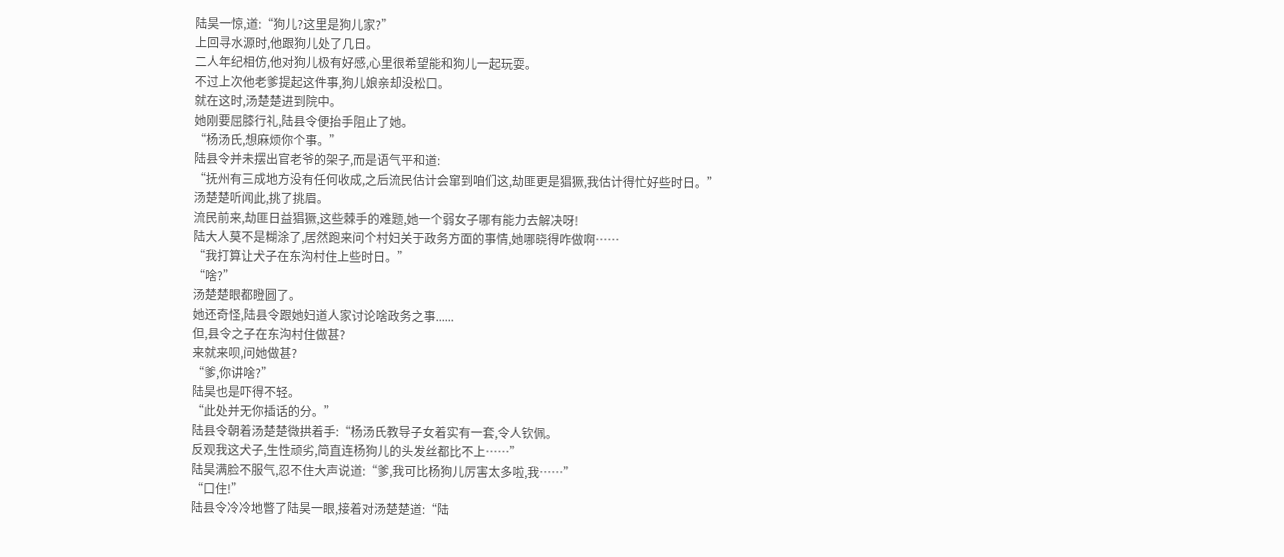陆昊一惊,道:“狗儿?这里是狗儿家?”
上回寻水源时,他跟狗儿处了几日。
二人年纪相仿,他对狗儿极有好感,心里很希望能和狗儿一起玩耍。
不过上次他老爹提起这件事,狗儿娘亲却没松口。
就在这时,汤楚楚进到院中。
她刚要屈膝行礼,陆县令便抬手阻止了她。
“杨汤氏,想麻烦你个事。”
陆县令并未摆出官老爷的架子,而是语气平和道:
“抚州有三成地方没有任何收成,之后流民估计会窜到咱们这,劫匪更是猖獗,我估计得忙好些时日。”
汤楚楚听闻此,挑了挑眉。
流民前来,劫匪日益猖獗,这些棘手的难题,她一个弱女子哪有能力去解决呀!
陆大人莫不是糊涂了,居然跑来问个村妇关于政务方面的事情,她哪晓得咋做啊……
“我打算让犬子在东沟村住上些时日。”
“啥?”
汤楚楚眼都瞪圆了。
她还奇怪,陆县令跟她妇道人家讨论啥政务之事......
但,县令之子在东沟村住做甚?
来就来呗,问她做甚?
“爹,你讲啥?”
陆昊也是吓得不轻。
“此处并无你插话的分。”
陆县令朝着汤楚楚微拱着手:“杨汤氏教导子女着实有一套,令人钦佩。
反观我这犬子,生性顽劣,简直连杨狗儿的头发丝都比不上……”
陆昊满脸不服气,忍不住大声说道:“爹,我可比杨狗儿厉害太多啦,我……”
“口住!”
陆县令冷冷地瞥了陆昊一眼,接着对汤楚楚道:“陆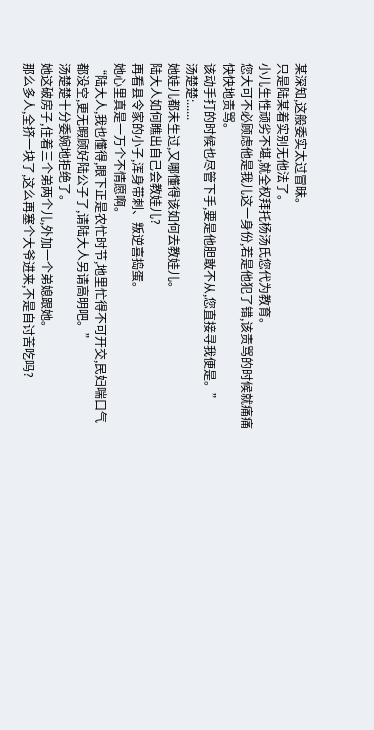某深知,这般委实太过冒昧。
只是陆某着实别无他法了。
小儿生性顽劣不堪,就全权拜托杨汤氏您代为教育。
您大可不必顾虑他是我儿这一身份,若是他犯了错,该责骂的时候就痛痛快快地责骂。
该动手打的时候也尽管下手,要是他胆敢不从,您直接寻我便是。”
汤楚楚:......
她娃儿都未生过,又哪懂得该如何去教娃儿。
陆大人如何瞧出自己会教娃儿?
再看县令家的小子,浑身带刺、叛逆喜捣蛋。
她心里真是一万个不情愿啊。
“陆大人,我也懂得,眼下正是农忙时节,地里忙得不可开交,民妇喘口气都没空,更无暇顾好陆公子了,请陆大人另请高明吧。”
汤楚楚十分委婉地拒绝了。
她这破房子,住着三个弟两个儿,外加一个弟媳跟她。
那么多人,全挤一块了,这么再塞个大爷进来,不是自讨苦吃吗?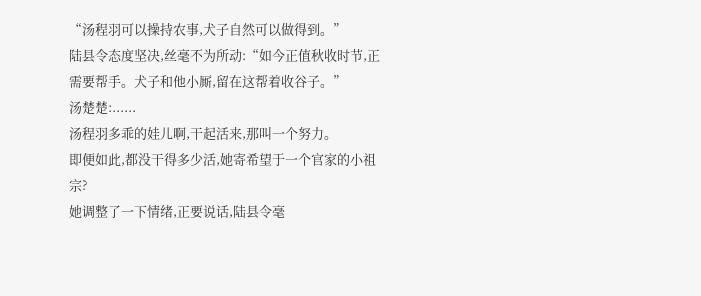“汤程羽可以操持农事,犬子自然可以做得到。”
陆县令态度坚决,丝毫不为所动:“如今正值秋收时节,正需要帮手。犬子和他小厮,留在这帮着收谷子。”
汤楚楚:......
汤程羽多乖的娃儿啊,干起活来,那叫一个努力。
即便如此,都没干得多少活,她寄希望于一个官家的小祖宗?
她调整了一下情绪,正要说话,陆县令毫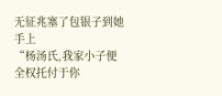无征兆塞了包银子到她手上
“杨汤氏,我家小子便全权托付于你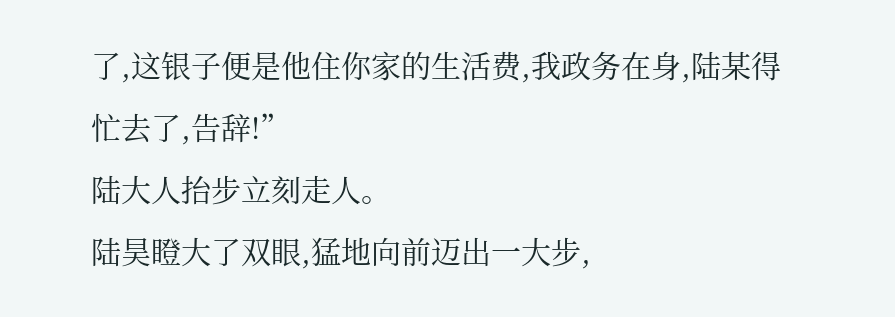了,这银子便是他住你家的生活费,我政务在身,陆某得忙去了,告辞!”
陆大人抬步立刻走人。
陆昊瞪大了双眼,猛地向前迈出一大步,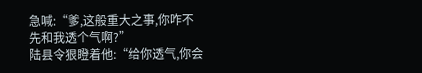急喊:“爹,这般重大之事,你咋不先和我透个气啊?”
陆县令狠瞪着他:“给你透气,你会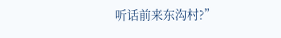听话前来东沟村?”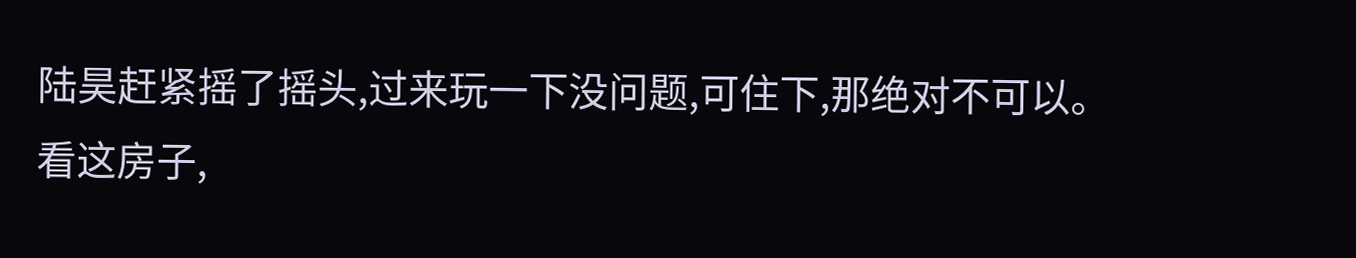陆昊赶紧摇了摇头,过来玩一下没问题,可住下,那绝对不可以。
看这房子,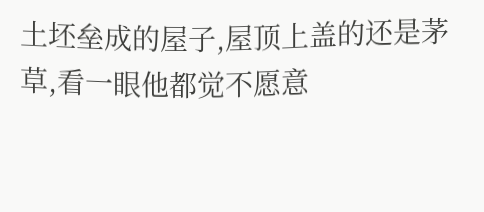土坯垒成的屋子,屋顶上盖的还是茅草,看一眼他都觉不愿意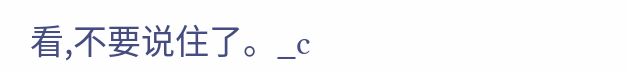看,不要说住了。_c